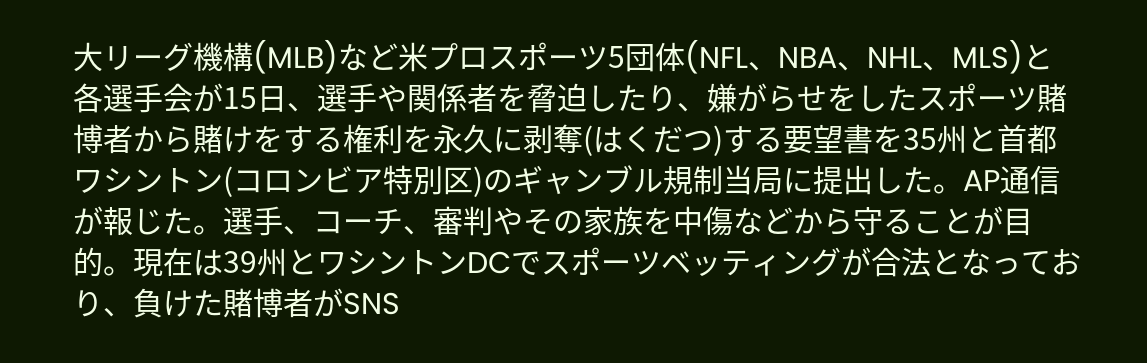大リーグ機構(MLB)など米プロスポーツ5団体(NFL、NBA、NHL、MLS)と各選手会が15日、選手や関係者を脅迫したり、嫌がらせをしたスポーツ賭博者から賭けをする権利を永久に剥奪(はくだつ)する要望書を35州と首都ワシントン(コロンビア特別区)のギャンブル規制当局に提出した。AP通信が報じた。選手、コーチ、審判やその家族を中傷などから守ることが目的。現在は39州とワシントンDCでスポーツベッティングが合法となっており、負けた賭博者がSNS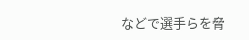などで選手らを脅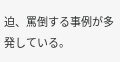迫、罵倒する事例が多発している。